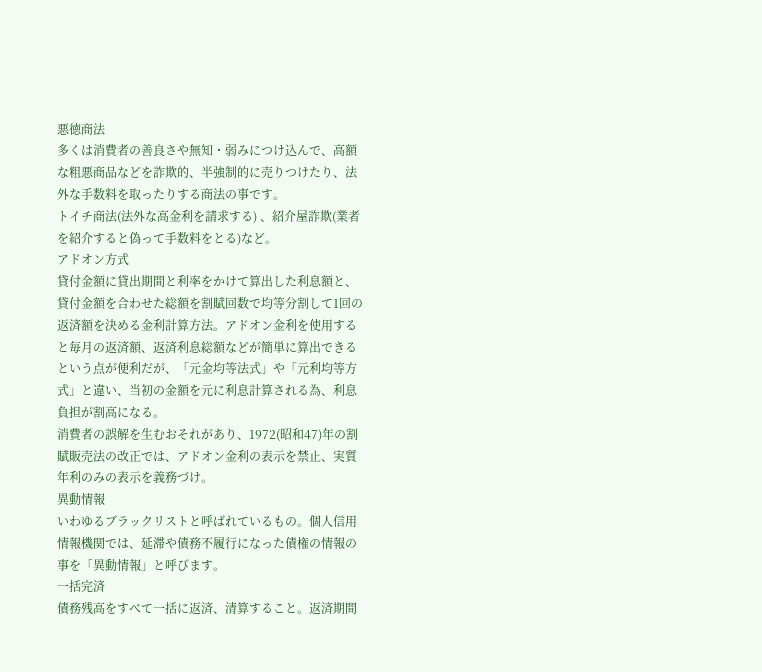悪徳商法
多くは消費者の善良さや無知・弱みにつけ込んで、高額な粗悪商品などを詐欺的、半強制的に売りつけたり、法外な手数料を取ったりする商法の事です。
トイチ商法(法外な高金利を請求する) 、紹介屋詐欺(業者を紹介すると偽って手数料をとる)など。
アドオン方式
貸付金額に貸出期間と利率をかけて算出した利息額と、貸付金額を合わせた総額を割賦回数で均等分割して1回の返済額を決める金利計算方法。アドオン金利を使用すると毎月の返済額、返済利息総額などが簡単に算出できるという点が便利だが、「元金均等法式」や「元利均等方式」と違い、当初の金額を元に利息計算される為、利息負担が割高になる。
消費者の誤解を生むおそれがあり、1972(昭和47)年の割賦販売法の改正では、アドオン金利の表示を禁止、実質年利のみの表示を義務づけ。
異動情報
いわゆるブラックリストと呼ばれているもの。個人信用情報機関では、延滞や債務不履行になった債権の情報の事を「異動情報」と呼びます。
一括完済
債務残高をすべて一括に返済、清算すること。返済期間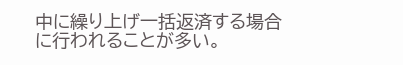中に繰り上げ一括返済する場合に行われることが多い。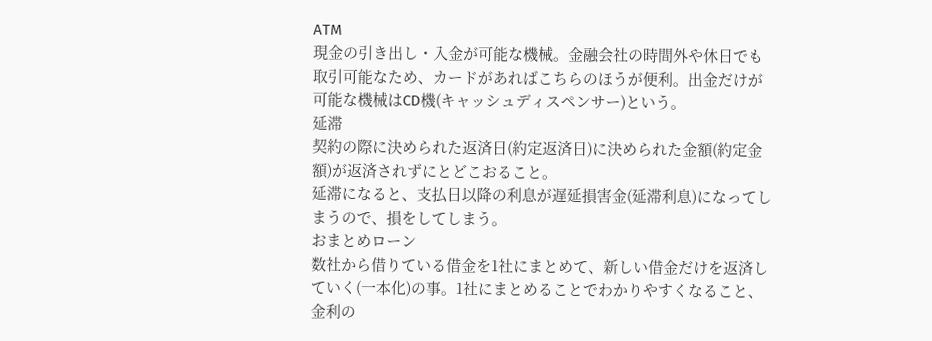ATM
現金の引き出し・入金が可能な機械。金融会社の時間外や休日でも取引可能なため、カードがあればこちらのほうが便利。出金だけが可能な機械はCD機(キャッシュディスペンサー)という。
延滞
契約の際に決められた返済日(約定返済日)に決められた金額(約定金額)が返済されずにとどこおること。
延滞になると、支払日以降の利息が遅延損害金(延滞利息)になってしまうので、損をしてしまう。
おまとめローン
数社から借りている借金を1社にまとめて、新しい借金だけを返済していく(一本化)の事。1社にまとめることでわかりやすくなること、金利の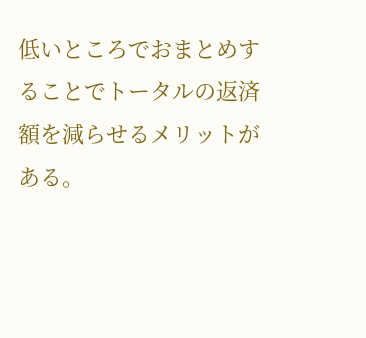低いところでおまとめすることでトータルの返済額を減らせるメリットがある。